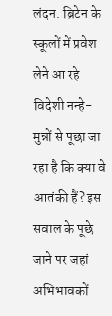लंदन. ब्रिटेन के स्कूलों में प्रवेश लेने आ रहे विदेशी नन्हे-मुन्नों से पूछा जा रहा है कि क्या वे आतंकी हैं? इस सवाल के पूछे जाने पर जहां अभिभावकों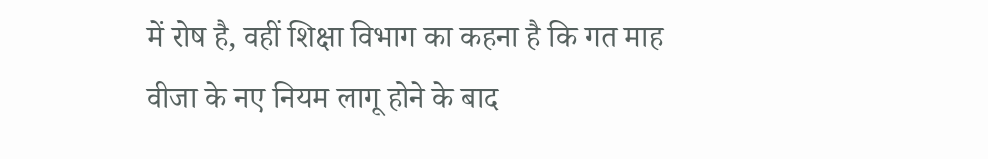में रोष है, वहीं शिक्षा विभाग का कहना है कि गत माह वीजा के नए नियम लागू होने के बाद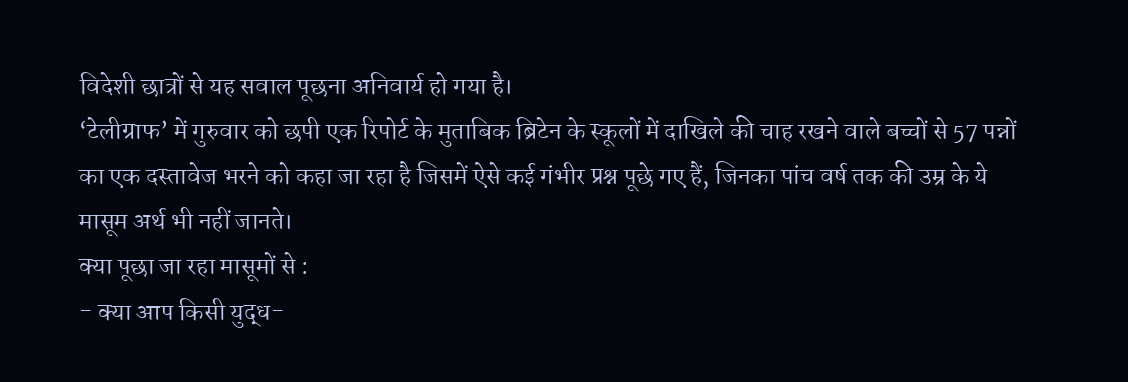विदेशी छात्रों से यह सवाल पूछना अनिवार्य हो गया है।
‘टेलीग्राफ’ में गुरुवार को छपी एक रिपोर्ट के मुताबिक ब्रिटेन के स्कूलों में दाखिले की चाह रखने वाले बच्चों से 57 पन्नों का एक दस्तावेज भरने को कहा जा रहा है जिसमें ऐसे कई गंभीर प्रश्न पूछे गए हैं, जिनका पांच वर्ष तक की उम्र के ये मासूम अर्थ भी नहीं जानते।
क्या पूछा जा रहा मासूमों से :
- क्या आप किसी युद्ध-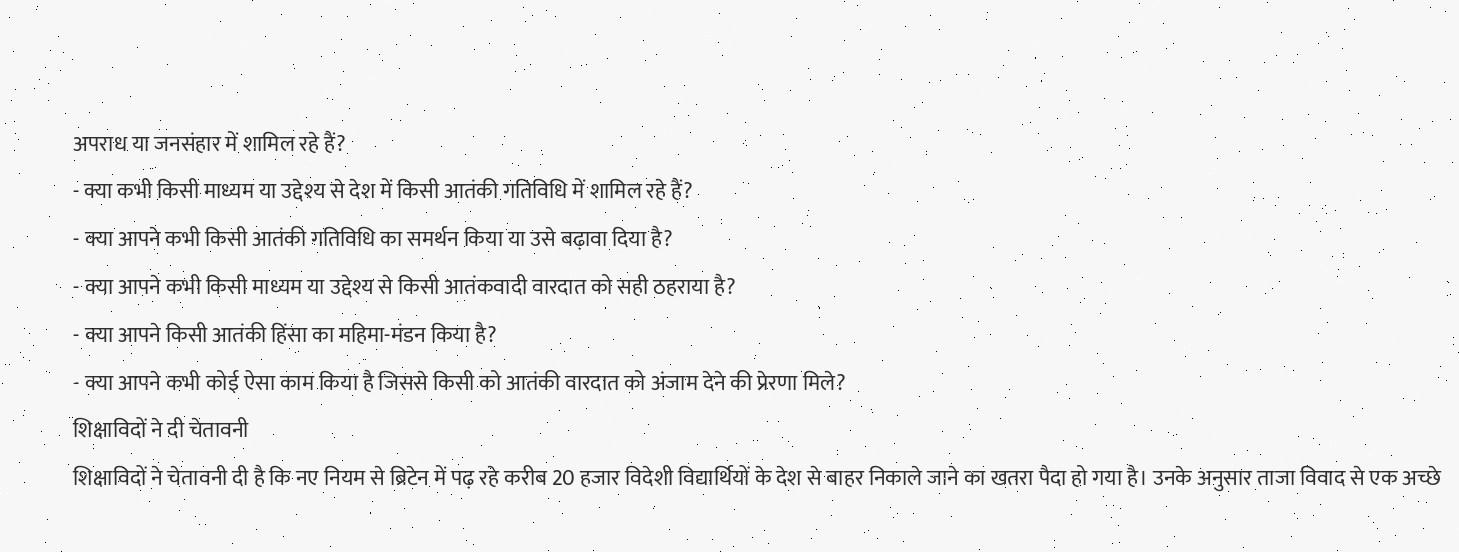अपराध या जनसंहार में शामिल रहे हैं?
- क्या कभी किसी माध्यम या उद्देश्य से देश में किसी आतंकी गतिविधि में शामिल रहे हैं?
- क्या आपने कभी किसी आतंकी गतिविधि का समर्थन किया या उसे बढ़ावा दिया है?
- क्या आपने कभी किसी माध्यम या उद्देश्य से किसी आतंकवादी वारदात को सही ठहराया है?
- क्या आपने किसी आतंकी हिंसा का महिमा-मंडन किया है?
- क्या आपने कभी कोई ऐसा काम किया है जिससे किसी को आतंकी वारदात को अंजाम देने की प्रेरणा मिले?
शिक्षाविदों ने दी चेतावनी
शिक्षाविदों ने चेतावनी दी है कि नए नियम से ब्रिटेन में पढ़ रहे करीब 20 हजार विदेशी विद्यार्थियों के देश से बाहर निकाले जाने का खतरा पैदा हो गया है। उनके अनुसार ताजा विवाद से एक अच्छे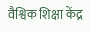वैश्विक शिक्षा केंद्र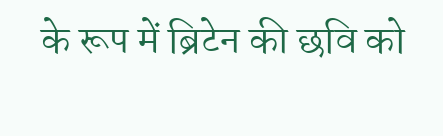के रूप में ब्रिटेन की छवि को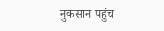नुकसान पहुंच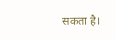सकता है।